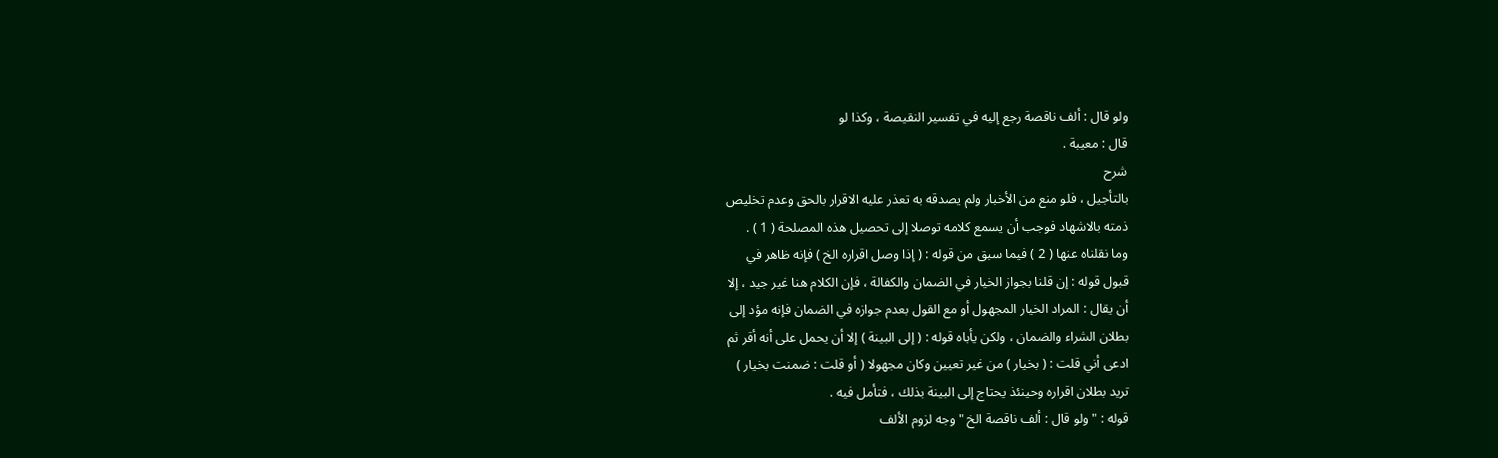ولو قال : ألف ناقصة رجع إليه في تفسير النقيصة ، وكذا لو
قال : معيبة .
شرح
بالتأجيل ، فلو منع من الأخبار ولم يصدقه به تعذر عليه الاقرار بالحق وعدم تخليص
ذمته بالاشهاد فوجب أن يسمع كلامه توصلا إلى تحصيل هذه المصلحة ( 1 ) .
وما نقلناه عنها ( 2 ) فيما سبق من قوله : ( إذا وصل اقراره الخ ) فإنه ظاهر في
قبول قوله : إن قلنا بجواز الخيار في الضمان والكفالة ، فإن الكلام هنا غير جيد ، إلا
أن يقال : المراد الخيار المجهول أو مع القول بعدم جوازه في الضمان فإنه مؤد إلى
بطلان الشراء والضمان ، ولكن يأباه قوله : ( إلى البينة ) إلا أن يحمل على أنه أقر ثم
ادعى أني قلت : ( بخيار ) من غير تعيين وكان مجهولا ( أو قلت : ضمنت بخيار )
تريد بطلان اقراره وحينئذ يحتاج إلى البينة بذلك ، فتأمل فيه .
قوله : " ولو قال : ألف ناقصة الخ " وجه لزوم الألف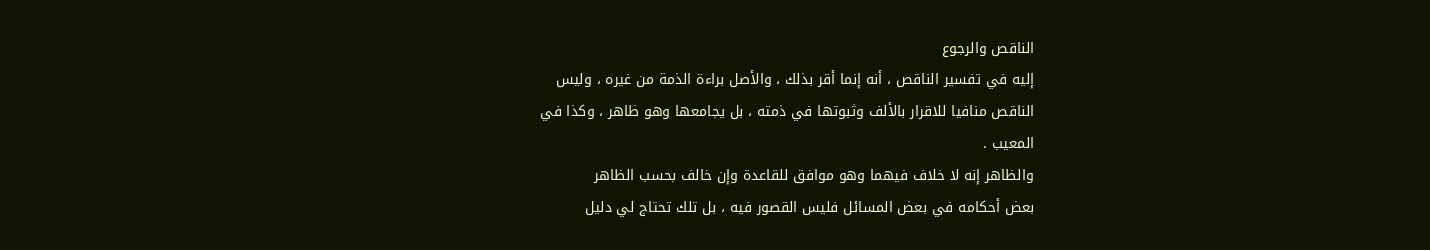الناقص والرجوع
إليه في تفسير الناقص ، أنه إنما أقر بذلك ، والأصل براءة الذمة من غيره ، وليس
الناقص منافيا للاقرار بالألف وثبوتها في ذمته ، بل يجامعها وهو ظاهر ، وكذا في
المعيب .
والظاهر إنه لا خلاف فيهما وهو موافق للقاعدة وإن خالف بحسب الظاهر
بعض أحكامه في بعض المسائل فليس القصور فيه ، بل تلك تحتاج لي دليل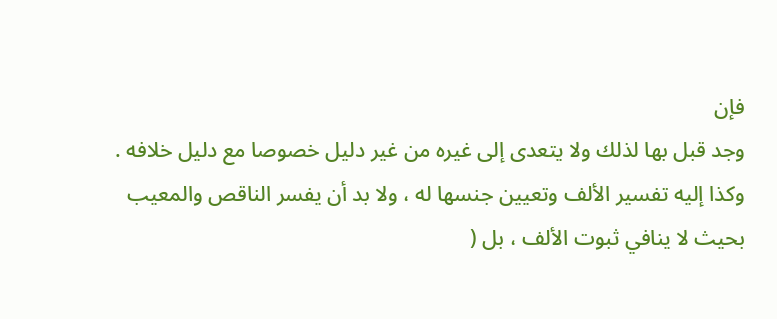فإن
وجد قبل بها لذلك ولا يتعدى إلى غيره من غير دليل خصوصا مع دليل خلافه .
وكذا إليه تفسير الألف وتعيين جنسها له ، ولا بد أن يفسر الناقص والمعيب
بحيث لا ينافي ثبوت الألف ، بل (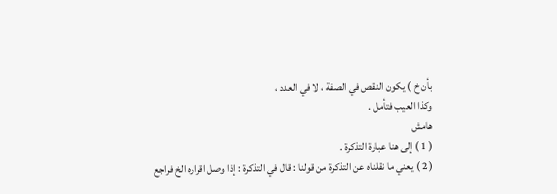بأن خ ) يكون النقص في الصفة ، لا في العدد ،
وكذا العيب فتأمل .
هامش
( 1 ) إلى هنا عبارة التذكرة .
( 2 ) يعني ما نقلناه عن التذكرة من قولنا : قال في التذكرة : إذا وصل اقراره الخ فراجع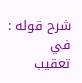شرح قوله : في
تعقيب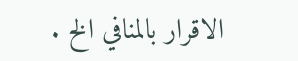الاقرار بالمنافي الخ .